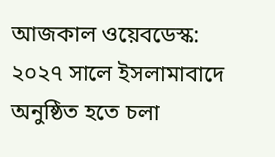আজকাল ওয়েবডেস্ক: ২০২৭ সালে ইসলামাবাদে অনুষ্ঠিত হতে চলা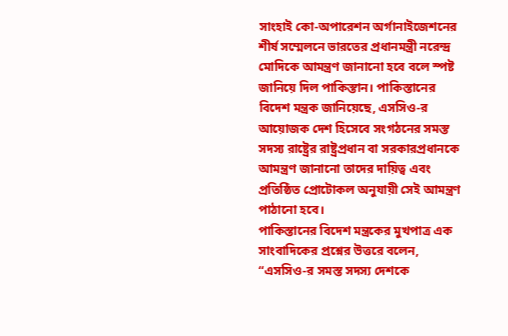সাংহাই কো-অপারেশন অর্গানাইজেশনের শীর্ষ সম্মেলনে ভারতের প্রধানমন্ত্রী নরেন্দ্র মোদিকে আমন্ত্রণ জানানো হবে বলে স্পষ্ট জানিয়ে দিল পাকিস্তান। পাকিস্তানের বিদেশ মন্ত্রক জানিয়েছে, এসসিও-র আয়োজক দেশ হিসেবে সংগঠনের সমস্ত সদস্য রাষ্ট্রের রাষ্ট্রপ্রধান বা সরকারপ্রধানকে আমন্ত্রণ জানানো তাদের দায়িত্ব এবং প্রতিষ্ঠিত প্রোটোকল অনুযায়ী সেই আমন্ত্রণ পাঠানো হবে।
পাকিস্তানের বিদেশ মন্ত্রকের মুখপাত্র এক সাংবাদিকের প্রশ্নের উত্তরে বলেন, “এসসিও-র সমস্ত সদস্য দেশকে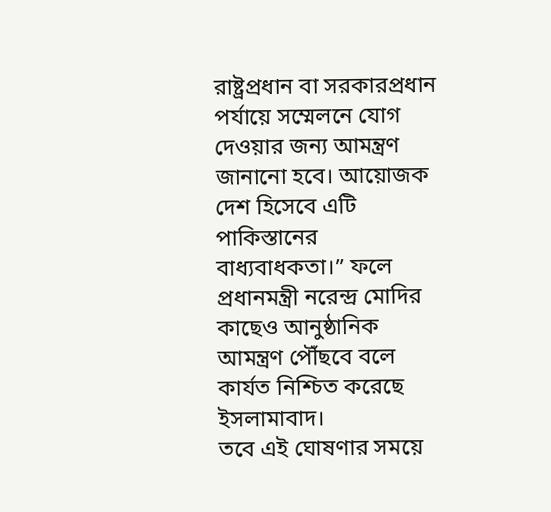রাষ্ট্রপ্রধান বা সরকারপ্রধান পর্যায়ে সম্মেলনে যোগ দেওয়ার জন্য আমন্ত্রণ জানানো হবে। আয়োজক দেশ হিসেবে এটি পাকিস্তানের বাধ্যবাধকতা।” ফলে প্রধানমন্ত্রী নরেন্দ্র মোদির কাছেও আনুষ্ঠানিক আমন্ত্রণ পৌঁছবে বলে কার্যত নিশ্চিত করেছে ইসলামাবাদ।
তবে এই ঘোষণার সময়ে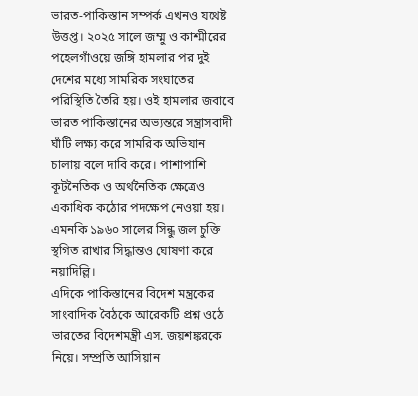ভারত-পাকিস্তান সম্পর্ক এখনও যথেষ্ট উত্তপ্ত। ২০২৫ সালে জম্মু ও কাশ্মীরের পহেলগাঁওয়ে জঙ্গি হামলার পর দুই দেশের মধ্যে সামরিক সংঘাতের পরিস্থিতি তৈরি হয়। ওই হামলার জবাবে ভারত পাকিস্তানের অভ্যন্তরে সন্ত্রাসবাদী ঘাঁটি লক্ষ্য করে সামরিক অভিযান চালায় বলে দাবি করে। পাশাপাশি কূটনৈতিক ও অর্থনৈতিক ক্ষেত্রেও একাধিক কঠোর পদক্ষেপ নেওয়া হয়। এমনকি ১৯৬০ সালের সিন্ধু জল চুক্তি স্থগিত রাখার সিদ্ধান্তও ঘোষণা করে নয়াদিল্লি।
এদিকে পাকিস্তানের বিদেশ মন্ত্রকের সাংবাদিক বৈঠকে আরেকটি প্রশ্ন ওঠে ভারতের বিদেশমন্ত্রী এস. জয়শঙ্করকে নিয়ে। সম্প্রতি আসিয়ান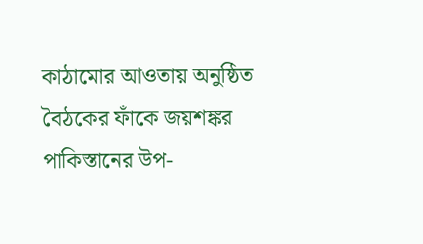কাঠামোর আওতায় অনুষ্ঠিত বৈঠকের ফাঁকে জয়শঙ্কর পাকিস্তানের উপ-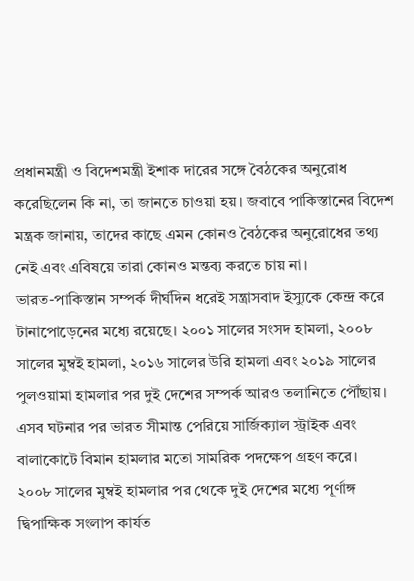প্রধানমন্ত্রী ও বিদেশমন্ত্রী ইশাক দারের সঙ্গে বৈঠকের অনুরোধ করেছিলেন কি না, তা জানতে চাওয়া হয়। জবাবে পাকিস্তানের বিদেশ মন্ত্রক জানায়, তাদের কাছে এমন কোনও বৈঠকের অনুরোধের তথ্য নেই এবং এবিষয়ে তারা কোনও মন্তব্য করতে চায় না।
ভারত-পাকিস্তান সম্পর্ক দীর্ঘদিন ধরেই সন্ত্রাসবাদ ইস্যুকে কেন্দ্র করে টানাপোড়েনের মধ্যে রয়েছে। ২০০১ সালের সংসদ হামলা, ২০০৮ সালের মুম্বই হামলা, ২০১৬ সালের উরি হামলা এবং ২০১৯ সালের পুলওয়ামা হামলার পর দুই দেশের সম্পর্ক আরও তলানিতে পৌঁছায়। এসব ঘটনার পর ভারত সীমান্ত পেরিয়ে সার্জিক্যাল স্ট্রাইক এবং বালাকোটে বিমান হামলার মতো সামরিক পদক্ষেপ গ্রহণ করে।
২০০৮ সালের মুম্বই হামলার পর থেকে দুই দেশের মধ্যে পূর্ণাঙ্গ দ্বিপাক্ষিক সংলাপ কার্যত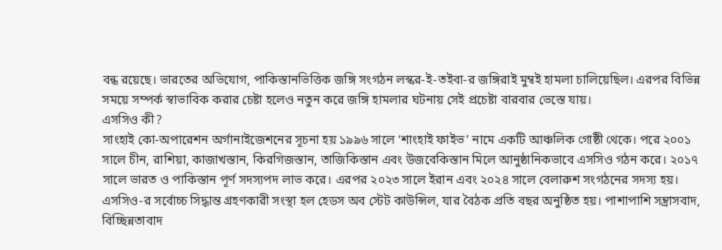বন্ধ রয়েছে। ভারতের অভিযোগ, পাকিস্তানভিত্তিক জঙ্গি সংগঠন লস্কর-ই-তইবা-র জঙ্গিরাই মুম্বই হামলা চালিয়েছিল। এরপর বিভিন্ন সময়ে সম্পর্ক স্বাভাবিক করার চেষ্টা হলেও নতুন করে জঙ্গি হামলার ঘটনায় সেই প্রচেষ্টা বারবার ভেস্তে যায়।
এসসিও কী?
সাংহাই কো-অপারেশন অর্গানাইজেশনের সূচনা হয় ১৯৯৬ সালে ‘শাংহাই ফাইভ’ নামে একটি আঞ্চলিক গোষ্ঠী থেকে। পরে ২০০১ সালে চীন, রাশিয়া, কাজাখস্তান, কিরগিজস্তান, তাজিকিস্তান এবং উজবেকিস্তান মিলে আনুষ্ঠানিকভাবে এসসিও গঠন করে। ২০১৭ সালে ভারত ও পাকিস্তান পূর্ণ সদস্যপদ লাভ করে। এরপর ২০২৩ সালে ইরান এবং ২০২৪ সালে বেলারুশ সংগঠনের সদস্য হয়।
এসসিও-র সর্বোচ্চ সিদ্ধান্ত গ্রহণকারী সংস্থা হল হেডস অব স্টেট কাউন্সিল, যার বৈঠক প্রতি বছর অনুষ্ঠিত হয়। পাশাপাশি সন্ত্রাসবাদ, বিচ্ছিন্নতাবাদ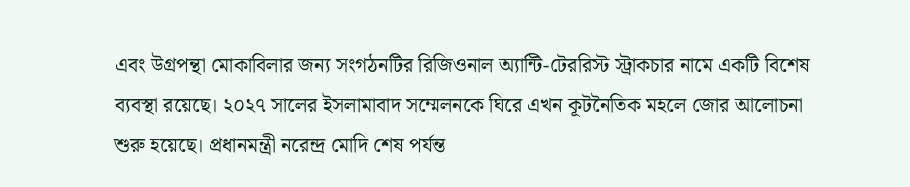এবং উগ্রপন্থা মোকাবিলার জন্য সংগঠনটির রিজিওনাল অ্যান্টি-টেররিস্ট স্ট্রাকচার নামে একটি বিশেষ ব্যবস্থা রয়েছে। ২০২৭ সালের ইসলামাবাদ সম্মেলনকে ঘিরে এখন কূটনৈতিক মহলে জোর আলোচনা শুরু হয়েছে। প্রধানমন্ত্রী নরেন্দ্র মোদি শেষ পর্যন্ত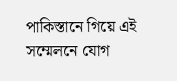পাকিস্তানে গিয়ে এই সম্মেলনে যোগ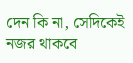দেন কি না, সেদিকেই নজর থাকবে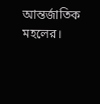আন্তর্জাতিক মহলের।